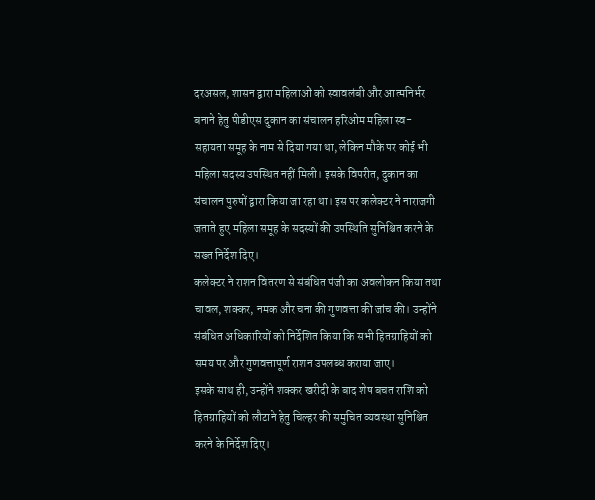दरअसल, शासन द्वारा महिलाओं को स्वावलंबी और आत्मनिर्भर बनाने हेतु पीडीएस दुकान का संचालन हरिओम महिला स्व-सहायता समूह के नाम से दिया गया था, लेकिन मौके पर कोई भी महिला सदस्य उपस्थित नहीं मिली। इसके विपरीत, दुकान का संचालन पुरुषों द्वारा किया जा रहा था। इस पर कलेक्टर ने नाराजगी जताते हुए महिला समूह के सदस्यों की उपस्थिति सुनिश्चित करने के सख्त निर्देश दिए।
कलेक्टर ने राशन वितरण से संबंधित पंजी का अवलोकन किया तथा चावल, शक्कर, नमक और चना की गुणवत्ता की जांच की। उन्होंने संबंधित अधिकारियों को निर्देशित किया कि सभी हितग्राहियों को समय पर और गुणवत्तापूर्ण राशन उपलब्ध कराया जाए।
इसके साथ ही, उन्होंने शक्कर खरीदी के बाद शेष बचत राशि को हितग्राहियों को लौटाने हेतु चिल्हर की समुचित व्यवस्था सुनिश्चित करने के निर्देश दिए।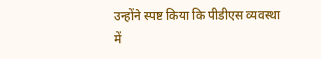उन्होंने स्पष्ट किया कि पीडीएस व्यवस्था में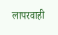लापरवाही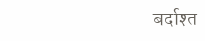बर्दाश्त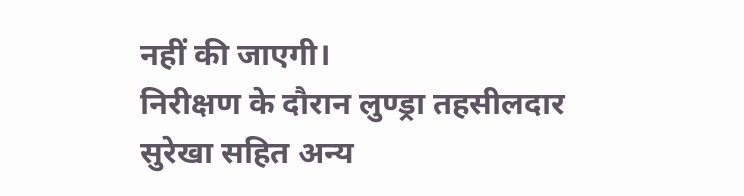नहीं की जाएगी।
निरीक्षण के दौरान लुण्ड्रा तहसीलदार सुरेखा सहित अन्य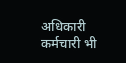अधिकारी कर्मचारी भी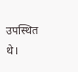उपस्थित थे।